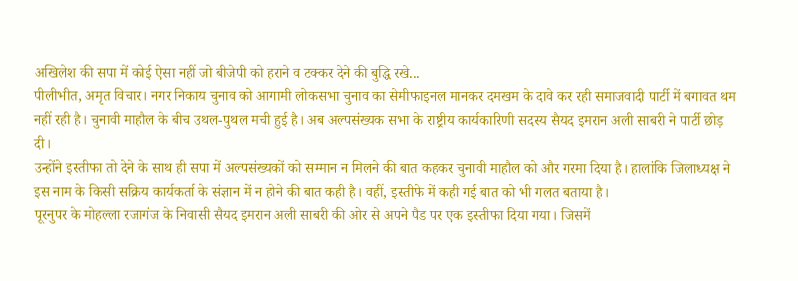अखिलेश की सपा में कोई ऐसा नहीं जो बीजेपी को हराने व टक्कर देने की बुद्धि रखे...
पीलीभीत, अमृत विचार। नगर निकाय चुनाव को आगामी लोकसभा चुनाव का सेमीफाइनल मानकर दमखम के दावे कर रही समाजवादी पार्टी में बगावत थम नहीं रही है। चुनावी माहौल के बीच उथल-पुथल मची हुई है। अब अल्पसंख्यक सभा के राष्ट्रीय कार्यकारिणी सदस्य सैयद इमरान अली साबरी ने पार्टी छोड़ दी।
उन्होंने इस्तीफा तो देने के साथ ही सपा में अल्पसंख्यकों को सम्मान न मिलने की बात कहकर चुनावी माहौल को और गरमा दिया है। हालांकि जिलाध्यक्ष ने इस नाम के किसी सक्रिय कार्यकर्ता के संज्ञान में न होने की बात कही है। वहीं, इस्तीफे में कही गई बात को भी गलत बताया है।
पूरनुपर के मोहल्ला रजागंज के निवासी सैयद इमरान अली साबरी की ओर से अपने पैड पर एक इस्तीफा दिया गया। जिसमें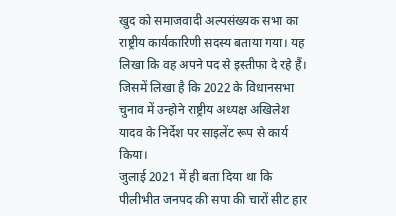खुद को समाजवादी अल्पसंख्यक सभा का राष्ट्रीय कार्यकारिणी सदस्य बताया गया। यह लिखा कि वह अपने पद से इस्तीफा दे रहे हैं। जिसमें लिखा है कि 2022 के विधानसभा चुनाव में उन्होने राष्ट्रीय अध्यक्ष अखिलेश यादव के निर्देश पर साइलेंट रूप से कार्य किया।
जुलाई 2021 में ही बता दिया था कि पीलीभीत जनपद की सपा की चारों सीट हार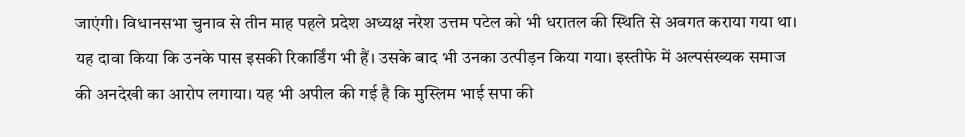जाएंगी। विधानसभा चुनाव से तीन माह पहले प्रदेश अध्यक्ष नरेश उत्तम पटेल को भी धरातल की स्थिति से अवगत कराया गया था। यह दावा किया कि उनके पास इसकी रिकार्डिंग भी हैं। उसके बाद भी उनका उत्पीड़न किया गया। इस्तीफे में अल्पसंख्यक समाज की अनदेखी का आरोप लगाया। यह भी अपील की गई है कि मुस्लिम भाई सपा की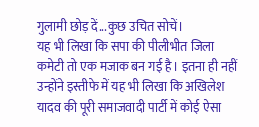गुलामी छोड़ दें...कुछ उचित सोचें।
यह भी लिखा कि सपा की पीलीभीत जिला कमेटी तो एक मजाक बन गई है। इतना ही नहीं उन्होंने इस्तीफे में यह भी लिखा कि अखिलेश यादव की पूरी समाजवादी पार्टी में कोई ऐसा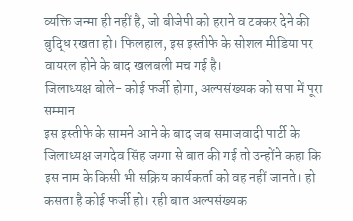व्यक्ति जन्मा ही नहीं है, जो बीजेपी को हराने व टक्कर देने की बुद्धि रखता हो। फिलहाल, इस इस्तीफे के सोशल मीडिया पर वायरल होने के बाद खलबली मच गई है।
जिलाध्यक्ष बोले- कोई फर्जी होगा, अल्पसंख्यक को सपा में पूरा सम्मान
इस इस्तीफे के सामने आने के बाद जब समाजवादी पार्टी के जिलाध्यक्ष जगदेव सिंह जग्गा से बात की गई तो उन्होंने कहा कि इस नाम के किसी भी सक्रिय कार्यकर्ता को वह नहीं जानते। हो कसता है कोई फर्जी हो। रही बात अल्पसंख्यक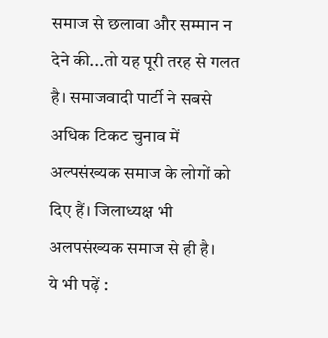समाज से छलावा और सम्मान न देने की...तो यह पूरी तरह से गलत है। समाजवादी पार्टी ने सबसे अधिक टिकट चुनाव में अल्पसंख्यक समाज के लोगों को दिए हैं। जिलाध्यक्ष भी अलपसंख्यक समाज से ही है।
ये भी पढ़ें :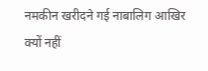नमकीन खरीदने गई नाबालिग आखिर क्यों नहीं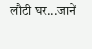लौटी घर...जानें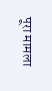पूरा मामला